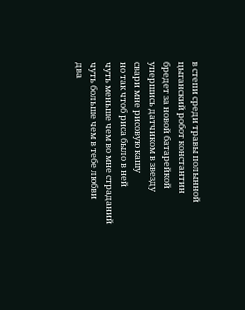в степи среди травы полынной
цыганский робот константин
бредет за новой батарейкой
упершись датчиком в звезду
свари мне рисовую кашу
но так чтоб риса было в ней
чуть меньше чем во мне страданий
чуть больше чем в тебе любви
два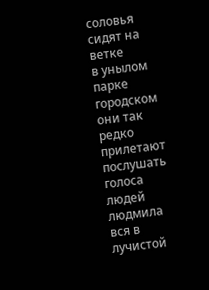соловья сидят на ветке
в унылом парке городском
они так редко прилетают
послушать голоса людей
людмила вся в лучистой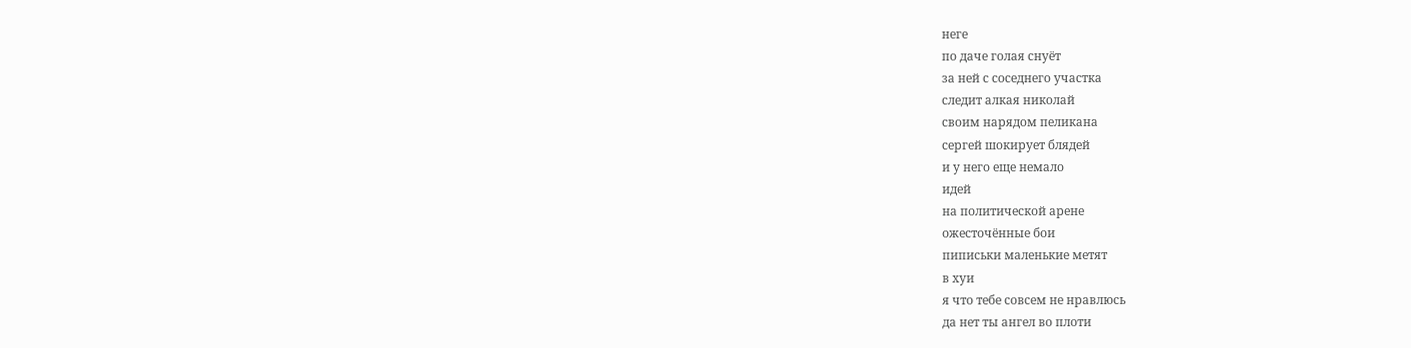неге
по даче голая снуёт
за ней с соседнего участка
следит алкая николай
своим нарядом пеликана
сергей шокирует блядей
и у него еще немало
идей
на политической арене
ожесточённые бои
пиписьки маленькие метят
в хуи
я что тебе совсем не нравлюсь
да нет ты ангел во плоти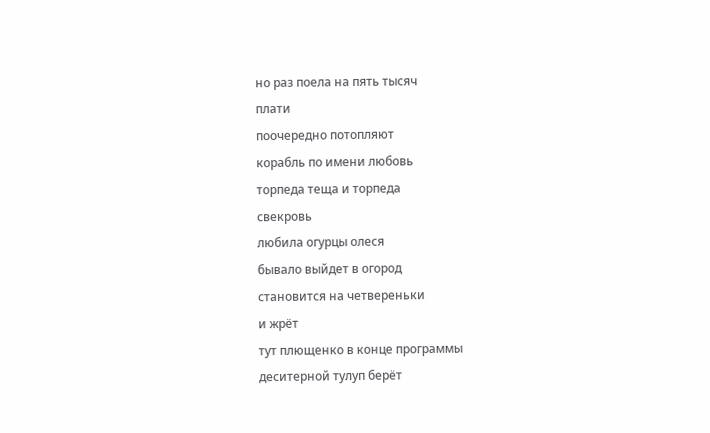но раз поела на пять тысяч
плати
поочередно потопляют
корабль по имени любовь
торпеда теща и торпеда
свекровь
любила огурцы олеся
бывало выйдет в огород
становится на четвереньки
и жрёт
тут плющенко в конце программы
деситерной тулуп берёт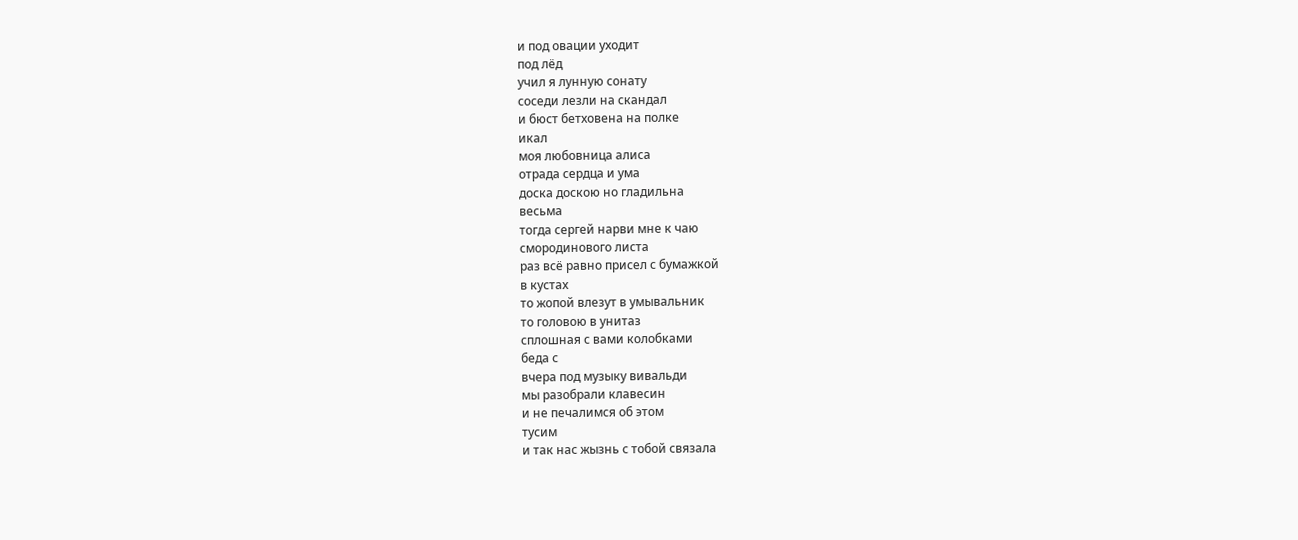и под овации уходит
под лёд
учил я лунную сонату
соседи лезли на скандал
и бюст бетховена на полке
икал
моя любовница алиса
отрада сердца и ума
доска доскою но гладильна
весьма
тогда сергей нарви мне к чаю
смородинового листа
раз всё равно присел с бумажкой
в кустах
то жопой влезут в умывальник
то головою в унитаз
сплошная с вами колобками
беда с
вчера под музыку вивальди
мы разобрали клавесин
и не печалимся об этом
тусим
и так нас жызнь с тобой связала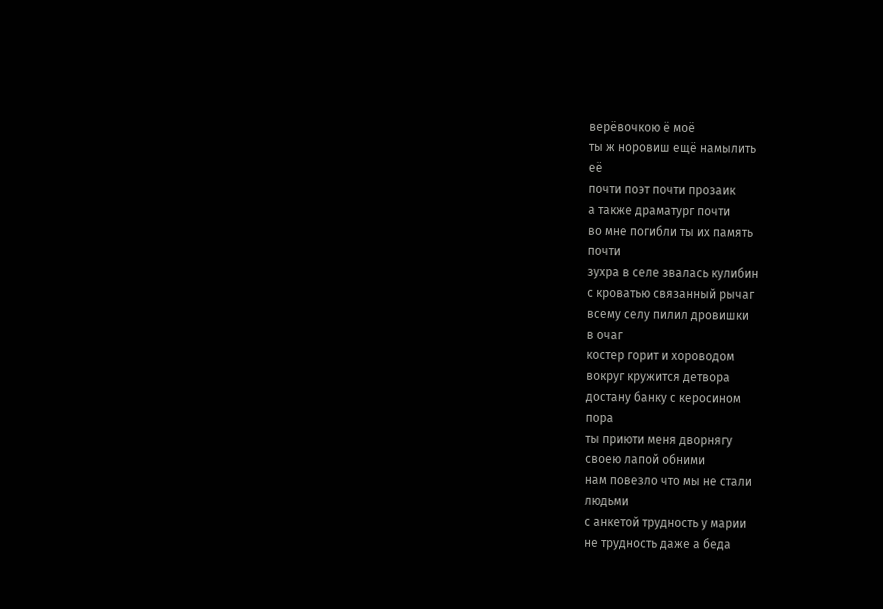верёвочкою ё моё
ты ж норовиш ещё намылить
её
почти поэт почти прозаик
а также драматург почти
во мне погибли ты их память
почти
зухра в селе звалась кулибин
с кроватью связанный рычаг
всему селу пилил дровишки
в очаг
костер горит и хороводом
вокруг кружится детвора
достану банку с керосином
пора
ты приюти меня дворнягу
своею лапой обними
нам повезло что мы не стали
людьми
с анкетой трудность у марии
не трудность даже а беда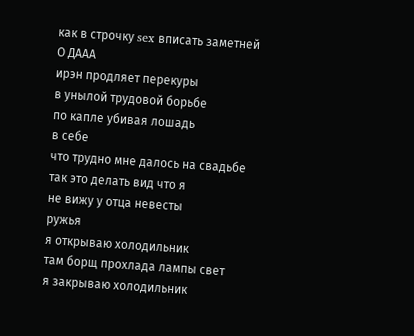как в строчку sex вписать заметней
О ДААА
ирэн продляет перекуры
в унылой трудовой борьбе
по капле убивая лошадь
в себе
что трудно мне далось на свадьбе
так это делать вид что я
не вижу у отца невесты
ружья
я открываю холодильник
там борщ прохлада лампы свет
я закрываю холодильник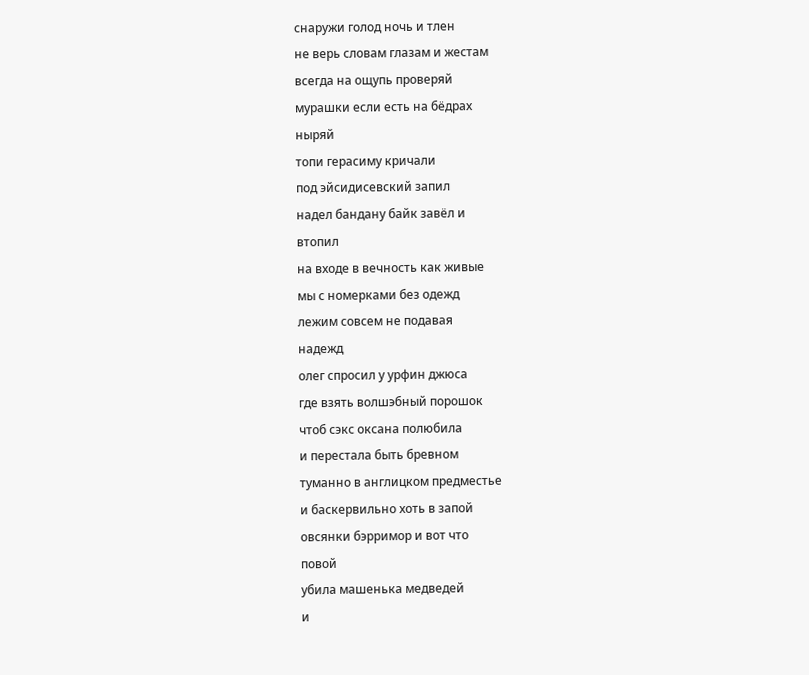снаружи голод ночь и тлен
не верь словам глазам и жестам
всегда на ощупь проверяй
мурашки если есть на бёдрах
ныряй
топи герасиму кричали
под эйсидисевский запил
надел бандану байк завёл и
втопил
на входе в вечность как живые
мы с номерками без одежд
лежим совсем не подавая
надежд
олег спросил у урфин джюса
где взять волшэбный порошок
чтоб сэкс оксана полюбила
и перестала быть бревном
туманно в англицком предместье
и баскервильно хоть в запой
овсянки бэрримор и вот что
повой
убила машенька медведей
и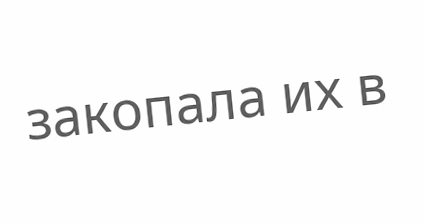закопала их в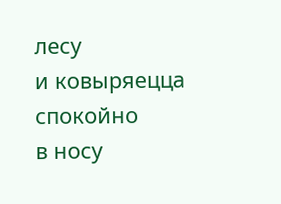лесу
и ковыряецца спокойно
в носу